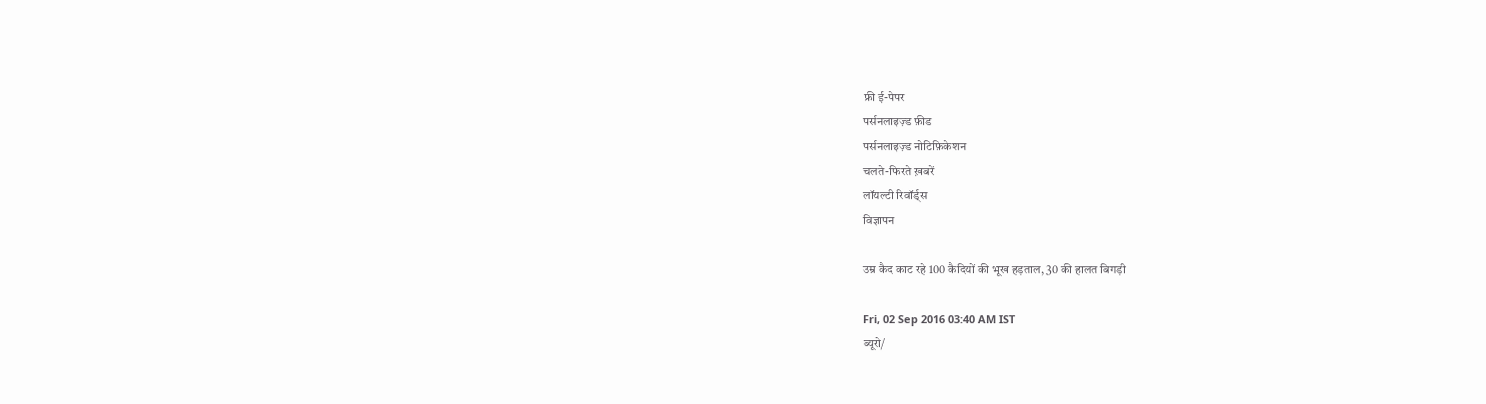फ्री ई-पेपर
पर्सनलाइज़्ड फ़ीड
पर्सनलाइज़्ड नोटिफ़िकेशन
चलते-फिरते ख़बरें
लॉयल्टी रिवॉर्ड्स
विज्ञापन

उम्र कैद काट रहे 100 कैदियों की भूख हड़ताल, 30 की हालत बिगड़ी

Fri, 02 Sep 2016 03:40 AM IST
ब्यूरो/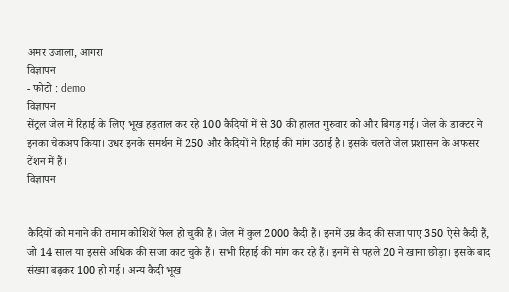अमर उजाला, आगरा
विज्ञापन
- फोटो : demo
विज्ञापन
सेंट्रल जेल में रिहाई के लिए भूख हड़ताल कर रहे 100 कैदियों में से 30 की हालत गुरुवार को और बिगड़ गई। जेल के डाक्टर ने इनका चेकअप किया। उधर इनके समर्थन में 250 और कैदियों ने रिहाई की मांग उठाई है। इसके चलते जेल प्रशासन के अफसर टेंशन में हैं।
विज्ञापन


कैदियों को मनाने की तमाम कोशिशें फेल हो चुकी हैं। जेल में कुल 2000 कैदी हैं। इनमें उम्र कैद की सजा पाए 350 ऐसे कैदी हैं, जो 14 साल या इससे अधिक की सजा काट चुके हैं। सभी रिहाई की मांग कर रहे हैं। इनमें से पहले 20 ने खाना छोड़ा। इसके बाद संख्या बढ़कर 100 हो गई। अन्य कैदी भूख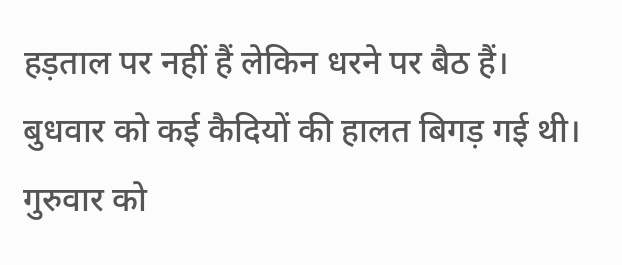हड़ताल पर नहीं हैं लेकिन धरने पर बैठ हैं। बुधवार को कई कैदियों की हालत बिगड़ गई थी। गुरुवार को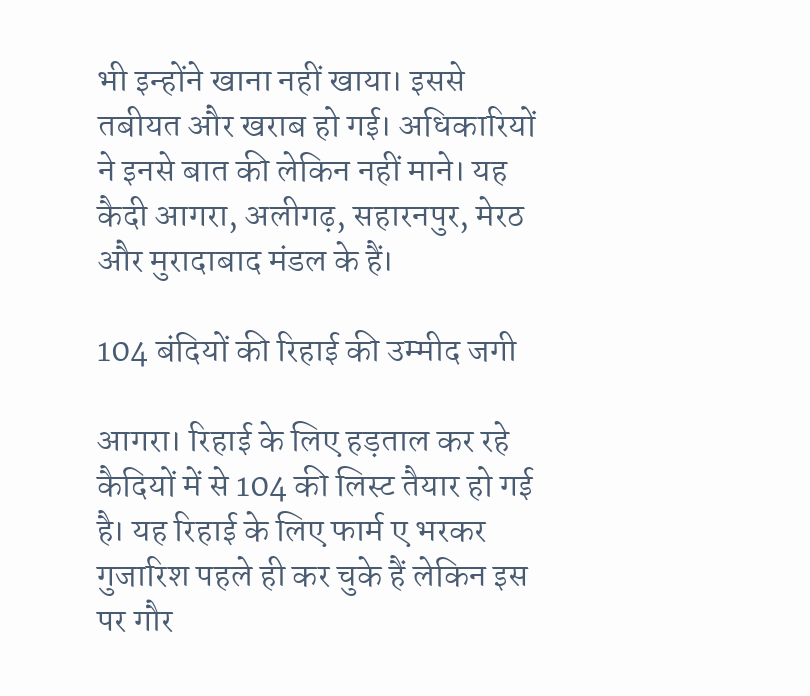भी इन्होंने खाना नहीं खाया। इससे तबीयत और खराब हो गई। अधिकारियों ने इनसे बात की लेकिन नहीं माने। यह कैदी आगरा, अलीगढ़, सहारनपुर, मेरठ और मुरादाबाद मंडल के हैं।

104 बंदियों की रिहाई की उम्मीद जगी

आगरा। रिहाई के लिए हड़ताल कर रहे कैदियों में से 104 की लिस्ट तैयार हो गई है। यह रिहाई के लिए फार्म ए भरकर गुजारिश पहले ही कर चुके हैं लेकिन इस पर गौर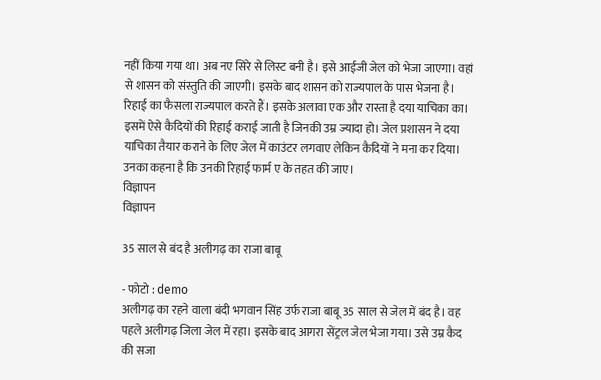नहीं किया गया था। अब नए सिरे से लिस्ट बनी है। इसे आईजी जेल को भेजा जाएगा। वहां से शासन को संस्तुति की जाएगी। इसके बाद शासन को राज्यपाल के पास भेजना है। रिहाई का फैसला राज्यपाल करते हैं। इसके अलावा एक और रास्ता है दया याचिका का। इसमें ऐसे कैदियों की रिहाई कराई जाती है जिनकी उम्र ज्यादा हो। जेल प्रशासन ने दया याचिका तैयार कराने के लिए जेल में काउंटर लगवाए लेकिन कैदियों ने मना कर दिया। उनका कहना है कि उनकी रिहाई फार्म ए के तहत की जाए।
विज्ञापन
विज्ञापन

35 साल से बंद है अलीगढ़ का राजा बाबू

- फोटो : demo
अलीगढ़ का रहने वाला बंदी भगवान सिंह उर्फ राजा बाबू 35 साल से जेल में बंद है। वह पहले अलीगढ़ जिला जेल में रहा। इसके बाद आगरा सेंट्रल जेल भेजा गया। उसे उम्र कैद की सजा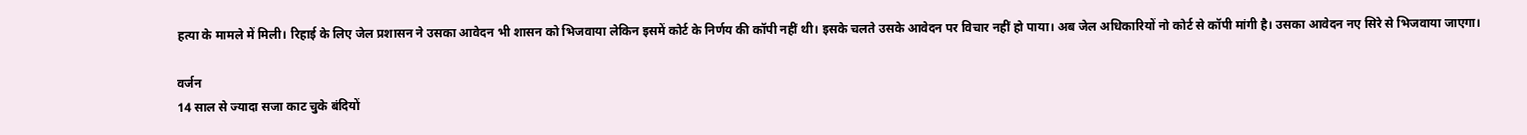हत्या के मामले में मिली। रिहाई के लिए जेल प्रशासन ने उसका आवेदन भी शासन को भिजवाया लेकिन इसमें कोर्ट के निर्णय की कॉपी नहीं थी। इसके चलते उसके आवेदन पर विचार नहीं हो पाया। अब जेल अधिकारियों नो कोर्ट से कॉपी मांगी है। उसका आवेदन नए सिरे से भिजवाया जाएगा।

वर्जन
14 साल से ज्यादा सजा काट चुके बंदियों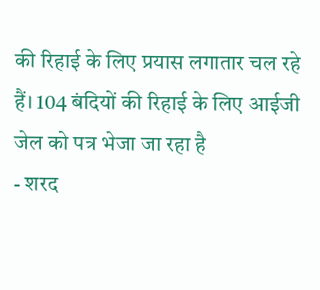की रिहाई के लिए प्रयास लगातार चल रहे हैं। 104 बंदियों की रिहाई के लिए आईजी जेल को पत्र भेजा जा रहा है
- शरद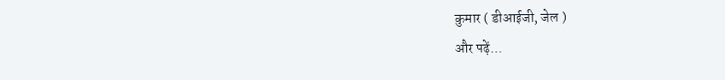कुमार ( डीआईजी, जेल )
और पढ़ें...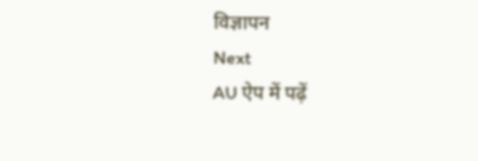विज्ञापन
Next
AU ऐप में पढ़ें